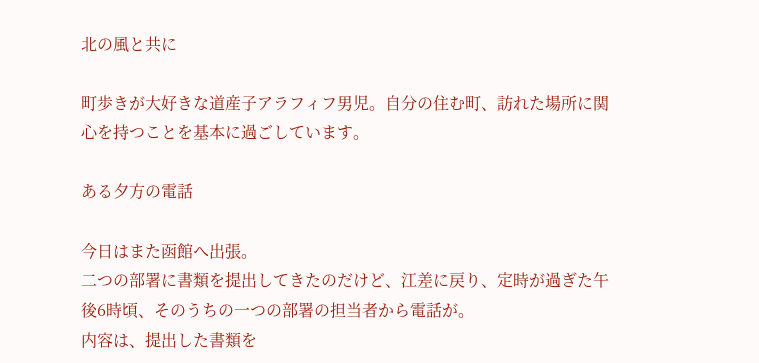北の風と共に

町歩きが大好きな道産子アラフィフ男児。自分の住む町、訪れた場所に関心を持つことを基本に過ごしています。

ある夕方の電話

今日はまた函館へ出張。
二つの部署に書類を提出してきたのだけど、江差に戻り、定時が過ぎた午後6時頃、そのうちの一つの部署の担当者から電話が。
内容は、提出した書類を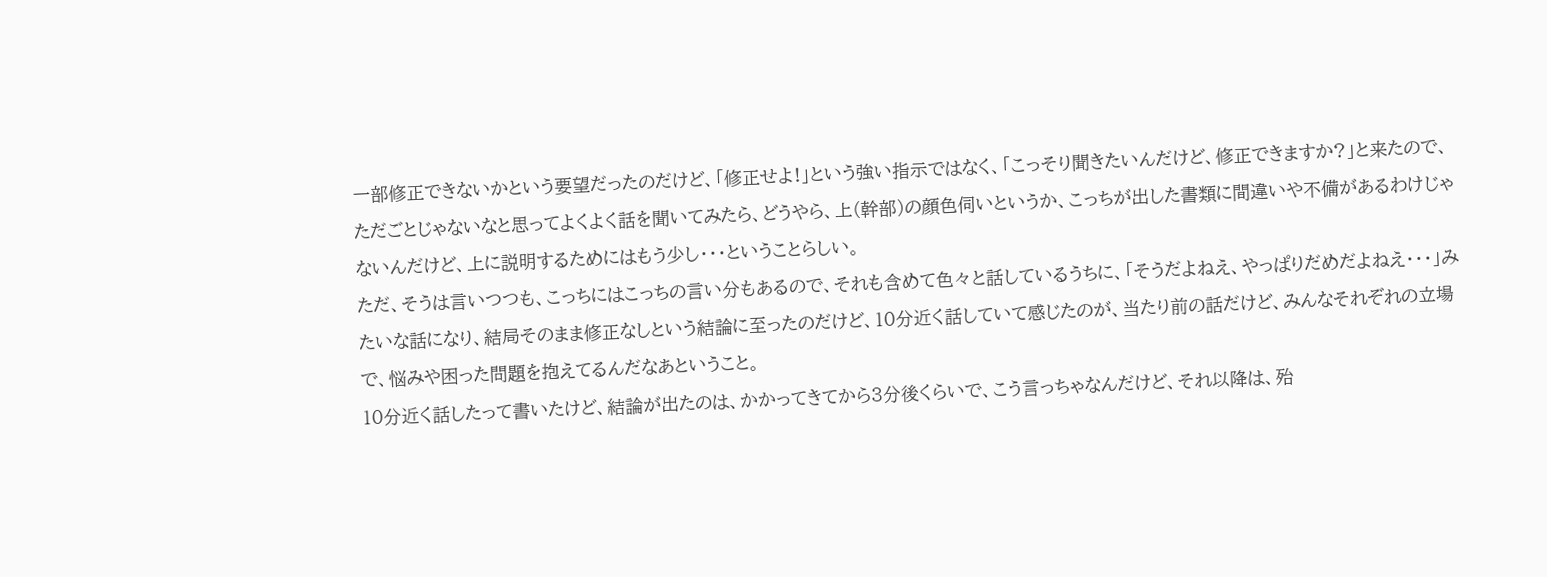一部修正できないかという要望だったのだけど、「修正せよ!」という強い指示ではなく、「こっそり聞きたいんだけど、修正できますか?」と来たので、ただごとじゃないなと思ってよくよく話を聞いてみたら、どうやら、上(幹部)の顔色伺いというか、こっちが出した書類に間違いや不備があるわけじゃないんだけど、上に説明するためにはもう少し・・・ということらしい。
ただ、そうは言いつつも、こっちにはこっちの言い分もあるので、それも含めて色々と話しているうちに、「そうだよねえ、やっぱりだめだよねえ・・・」みたいな話になり、結局そのまま修正なしという結論に至ったのだけど、10分近く話していて感じたのが、当たり前の話だけど、みんなそれぞれの立場で、悩みや困った問題を抱えてるんだなあということ。
10分近く話したって書いたけど、結論が出たのは、かかってきてから3分後くらいで、こう言っちゃなんだけど、それ以降は、殆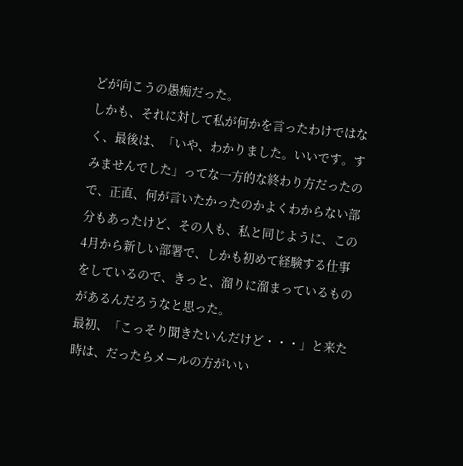どが向こうの愚痴だった。
しかも、それに対して私が何かを言ったわけではなく、最後は、「いや、わかりました。いいです。すみませんでした」ってな一方的な終わり方だったので、正直、何が言いたかったのかよくわからない部分もあったけど、その人も、私と同じように、この4月から新しい部署で、しかも初めて経験する仕事をしているので、きっと、溜りに溜まっているものがあるんだろうなと思った。
最初、「こっそり聞きたいんだけど・・・」と来た時は、だったらメールの方がいい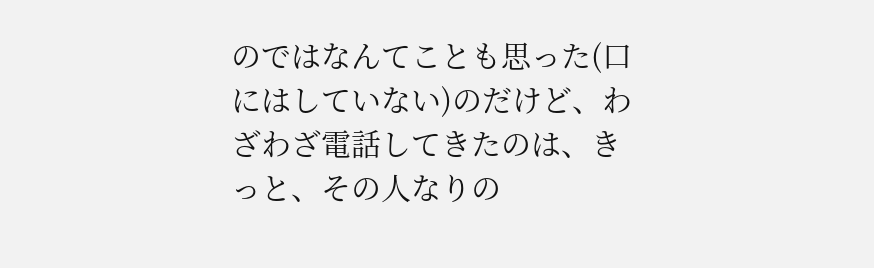のではなんてことも思った(口にはしていない)のだけど、わざわざ電話してきたのは、きっと、その人なりの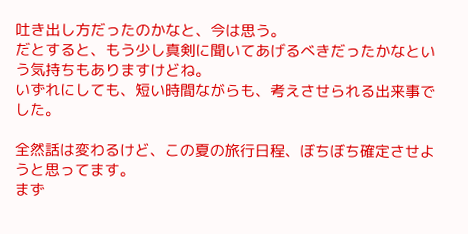吐き出し方だったのかなと、今は思う。
だとすると、もう少し真剣に聞いてあげるべきだったかなという気持ちもありますけどね。
いずれにしても、短い時間ながらも、考えさせられる出来事でした。

全然話は変わるけど、この夏の旅行日程、ぼちぼち確定させようと思ってます。
まず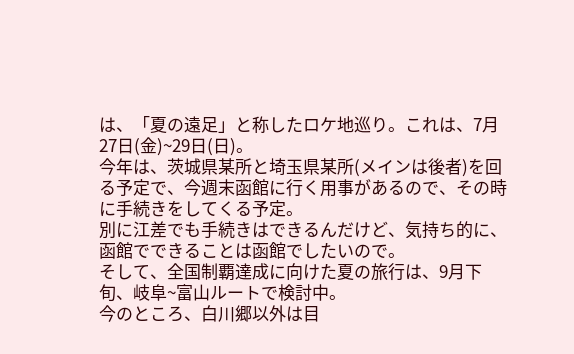は、「夏の遠足」と称したロケ地巡り。これは、7月27日(金)~29日(日)。
今年は、茨城県某所と埼玉県某所(メインは後者)を回る予定で、今週末函館に行く用事があるので、その時に手続きをしてくる予定。
別に江差でも手続きはできるんだけど、気持ち的に、函館でできることは函館でしたいので。
そして、全国制覇達成に向けた夏の旅行は、9月下旬、岐阜~富山ルートで検討中。
今のところ、白川郷以外は目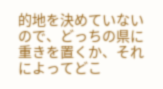的地を決めていないので、どっちの県に重きを置くか、それによってどこ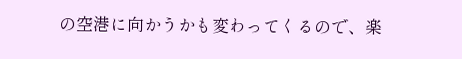の空港に向かうかも変わってくるので、楽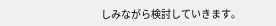しみながら検討していきます。